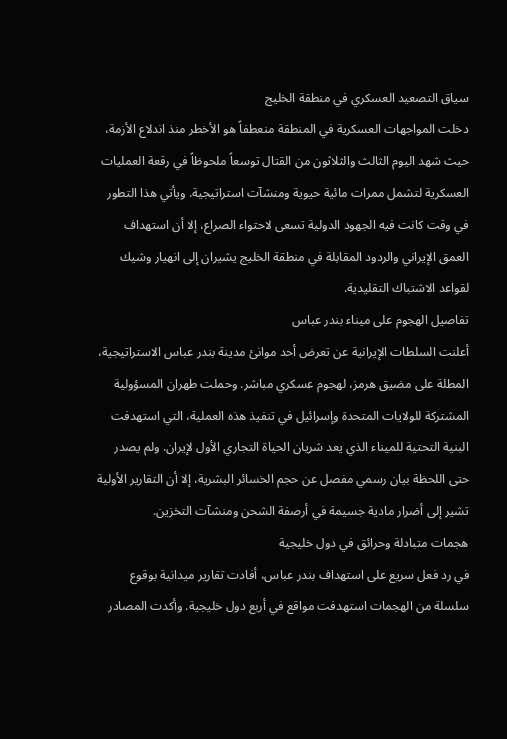سياق التصعيد العسكري في منطقة الخليج
دخلت المواجهات العسكرية في المنطقة منعطفاً هو الأخطر منذ اندلاع الأزمة، حيث شهد اليوم الثالث والثلاثون من القتال توسعاً ملحوظاً في رقعة العمليات العسكرية لتشمل ممرات مائية حيوية ومنشآت استراتيجية. ويأتي هذا التطور في وقت كانت فيه الجهود الدولية تسعى لاحتواء الصراع، إلا أن استهداف العمق الإيراني والردود المقابلة في منطقة الخليج يشيران إلى انهيار وشيك لقواعد الاشتباك التقليدية.
تفاصيل الهجوم على ميناء بندر عباس
أعلنت السلطات الإيرانية عن تعرض أحد موانئ مدينة بندر عباس الاستراتيجية، المطلة على مضيق هرمز، لهجوم عسكري مباشر. وحملت طهران المسؤولية المشتركة للولايات المتحدة وإسرائيل في تنفيذ هذه العملية، التي استهدفت البنية التحتية للميناء الذي يعد شريان الحياة التجاري الأول لإيران. ولم يصدر حتى اللحظة بيان رسمي مفصل عن حجم الخسائر البشرية، إلا أن التقارير الأولية تشير إلى أضرار مادية جسيمة في أرصفة الشحن ومنشآت التخزين.
هجمات متبادلة وحرائق في دول خليجية
في رد فعل سريع على استهداف بندر عباس، أفادت تقارير ميدانية بوقوع سلسلة من الهجمات استهدفت مواقع في أربع دول خليجية. وأكدت المصادر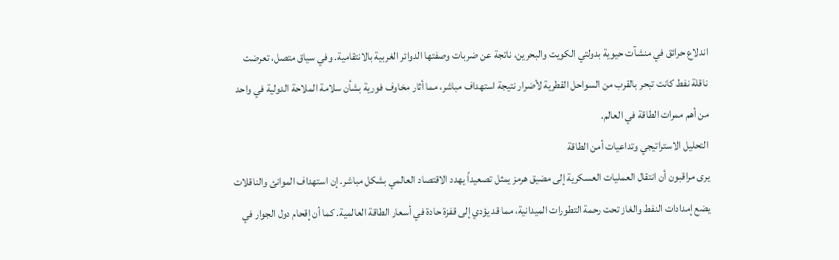اندلاع حرائق في منشآت حيوية بدولتي الكويت والبحرين، ناتجة عن ضربات وصفتها الدوائر الغربية بالانتقامية. وفي سياق متصل، تعرضت ناقلة نفط كانت تبحر بالقرب من السواحل القطرية لأضرار نتيجة استهداف مباشر، مما أثار مخاوف فورية بشأن سلامة الملاحة الدولية في واحد من أهم ممرات الطاقة في العالم.
التحليل الاستراتيجي وتداعيات أمن الطاقة
يرى مراقبون أن انتقال العمليات العسكرية إلى مضيق هرمز يمثل تصعيداً يهدد الاقتصاد العالمي بشكل مباشر. إن استهداف الموانئ والناقلات يضع إمدادات النفط والغاز تحت رحمة التطورات الميدانية، مما قد يؤدي إلى قفزة حادة في أسعار الطاقة العالمية. كما أن إقحام دول الجوار في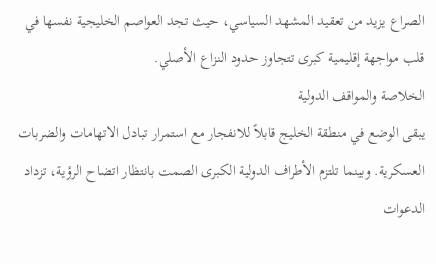الصراع يزيد من تعقيد المشهد السياسي، حيث تجد العواصم الخليجية نفسها في قلب مواجهة إقليمية كبرى تتجاوز حدود النزاع الأصلي.
الخلاصة والمواقف الدولية
يبقى الوضع في منطقة الخليج قابلاً للانفجار مع استمرار تبادل الاتهامات والضربات العسكرية. وبينما تلتزم الأطراف الدولية الكبرى الصمت بانتظار اتضاح الرؤية، تزداد الدعوات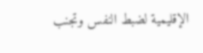الإقليمية لضبط النفس وتجنب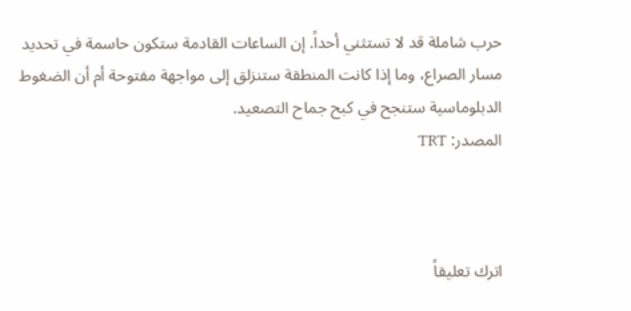حرب شاملة قد لا تستثني أحداً. إن الساعات القادمة ستكون حاسمة في تحديد مسار الصراع، وما إذا كانت المنطقة ستنزلق إلى مواجهة مفتوحة أم أن الضغوط الدبلوماسية ستنجح في كبح جماح التصعيد.
المصدر: TRT



اترك تعليقاً